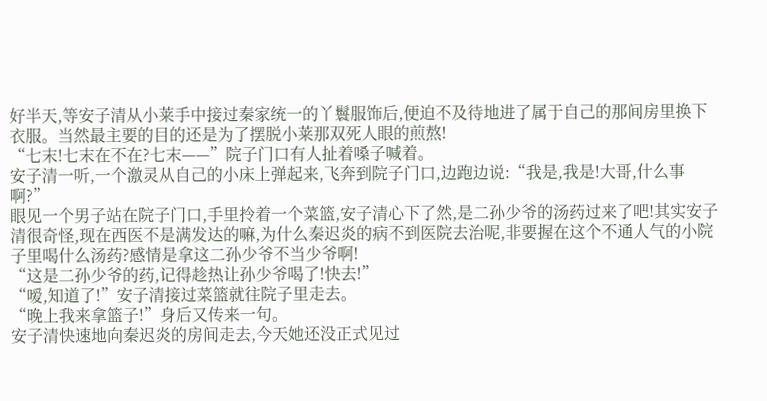好半天,等安子清从小莱手中接过秦家统一的丫鬟服饰后,便迫不及待地进了属于自己的那间房里换下衣服。当然最主要的目的还是为了摆脱小莱那双死人眼的煎熬!
“七末!七末在不在?七末——”院子门口有人扯着嗓子喊着。
安子清一听,一个激灵从自己的小床上弹起来,飞奔到院子门口,边跑边说:“我是,我是!大哥,什么事啊?”
眼见一个男子站在院子门口,手里拎着一个菜篮,安子清心下了然,是二孙少爷的汤药过来了吧!其实安子清很奇怪,现在西医不是满发达的嘛,为什么秦迟炎的病不到医院去治呢,非要握在这个不通人气的小院子里喝什么汤药?感情是拿这二孙少爷不当少爷啊!
“这是二孙少爷的药,记得趁热让孙少爷喝了!快去!”
“嗳,知道了!”安子清接过菜篮就往院子里走去。
“晚上我来拿篮子!”身后又传来一句。
安子清快速地向秦迟炎的房间走去,今天她还没正式见过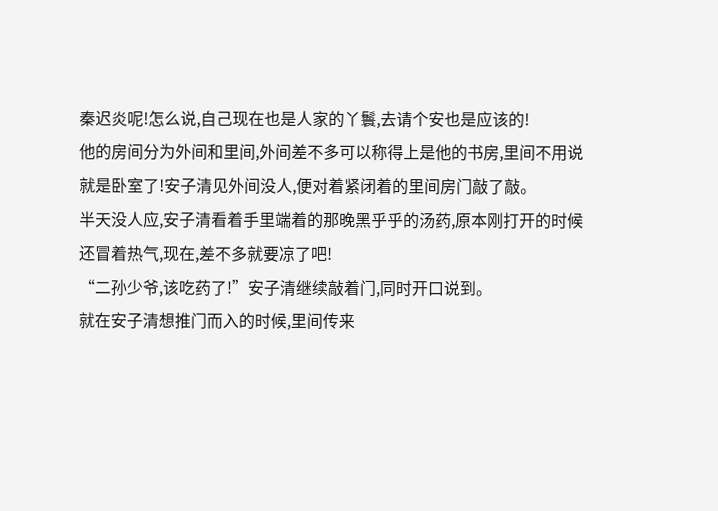秦迟炎呢!怎么说,自己现在也是人家的丫鬟,去请个安也是应该的!
他的房间分为外间和里间,外间差不多可以称得上是他的书房,里间不用说就是卧室了!安子清见外间没人,便对着紧闭着的里间房门敲了敲。
半天没人应,安子清看着手里端着的那晚黑乎乎的汤药,原本刚打开的时候还冒着热气,现在,差不多就要凉了吧!
“二孙少爷,该吃药了!”安子清继续敲着门,同时开口说到。
就在安子清想推门而入的时候,里间传来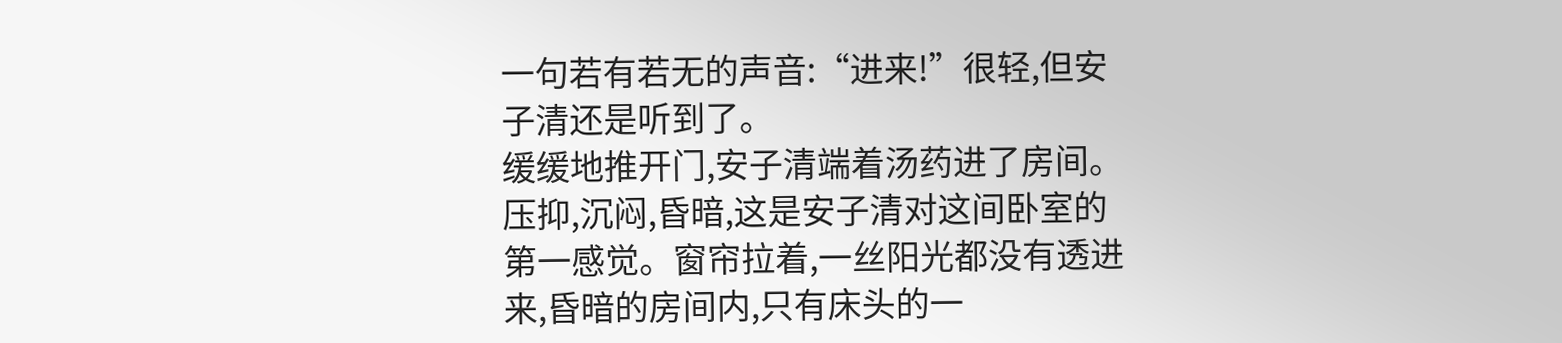一句若有若无的声音:“进来!”很轻,但安子清还是听到了。
缓缓地推开门,安子清端着汤药进了房间。
压抑,沉闷,昏暗,这是安子清对这间卧室的第一感觉。窗帘拉着,一丝阳光都没有透进来,昏暗的房间内,只有床头的一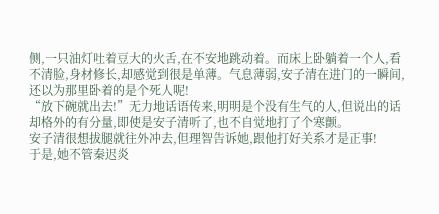侧,一只油灯吐着豆大的火舌,在不安地跳动着。而床上卧躺着一个人,看不清脸,身材修长,却感觉到很是单薄。气息薄弱,安子清在进门的一瞬间,还以为那里卧着的是个死人呢!
“放下碗就出去!”无力地话语传来,明明是个没有生气的人,但说出的话却格外的有分量,即使是安子清听了,也不自觉地打了个寒颤。
安子清很想拔腿就往外冲去,但理智告诉她,跟他打好关系才是正事!
于是,她不管秦迟炎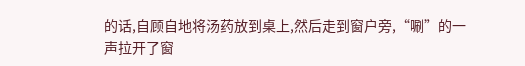的话,自顾自地将汤药放到桌上,然后走到窗户旁,“唰”的一声拉开了窗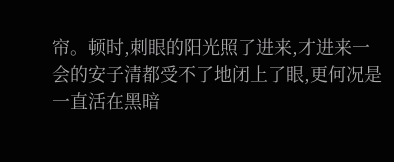帘。顿时,刺眼的阳光照了进来,才进来一会的安子清都受不了地闭上了眼,更何况是一直活在黑暗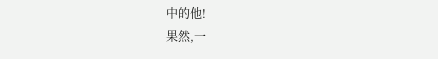中的他!
果然,一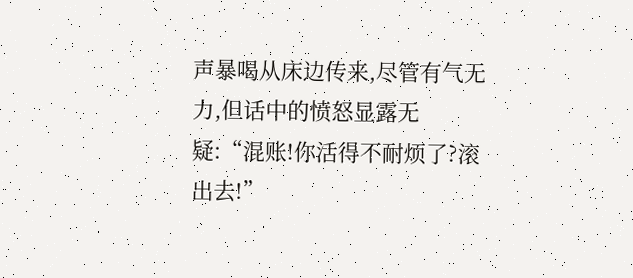声暴喝从床边传来,尽管有气无力,但话中的愤怒显露无疑:“混账!你活得不耐烦了?滚出去!”